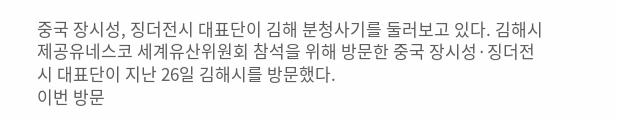중국 장시성, 징더전시 대표단이 김해 분청사기를 둘러보고 있다. 김해시 제공유네스코 세계유산위원회 참석을 위해 방문한 중국 장시성·징더전시 대표단이 지난 26일 김해시를 방문했다.
이번 방문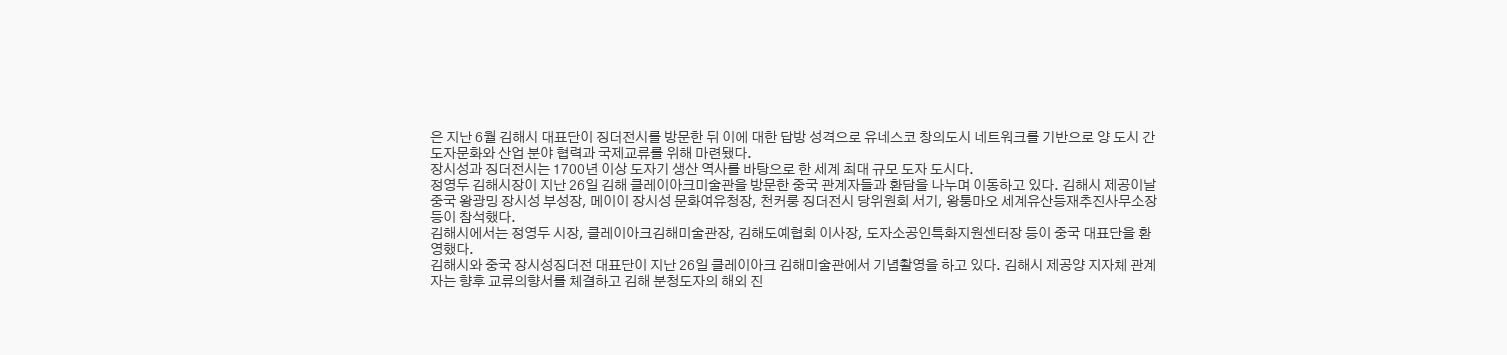은 지난 6월 김해시 대표단이 징더전시를 방문한 뒤 이에 대한 답방 성격으로 유네스코 창의도시 네트워크를 기반으로 양 도시 간 도자문화와 산업 분야 협력과 국제교류를 위해 마련됐다.
장시성과 징더전시는 1700년 이상 도자기 생산 역사를 바탕으로 한 세계 최대 규모 도자 도시다.
정영두 김해시장이 지난 26일 김해 클레이아크미술관을 방문한 중국 관계자들과 환담을 나누며 이동하고 있다. 김해시 제공이날 중국 왕광밍 장시성 부성장, 메이이 장시성 문화여유청장, 천커룽 징더전시 당위원회 서기, 왕퉁마오 세계유산등재추진사무소장 등이 참석했다.
김해시에서는 정영두 시장, 클레이아크김해미술관장, 김해도예협회 이사장, 도자소공인특화지원센터장 등이 중국 대표단을 환영했다.
김해시와 중국 장시성징더전 대표단이 지난 26일 클레이아크 김해미술관에서 기념촬영을 하고 있다. 김해시 제공양 지자체 관계자는 향후 교류의향서를 체결하고 김해 분청도자의 해외 진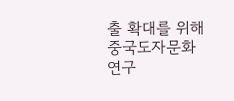출 확대를 위해 중국도자문화연구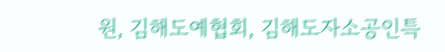원, 김해도예협회, 김해도자소공인특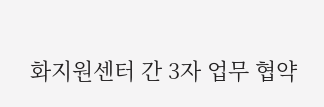화지원센터 간 3자 업무 협약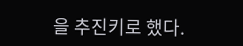을 추진키로 했다.